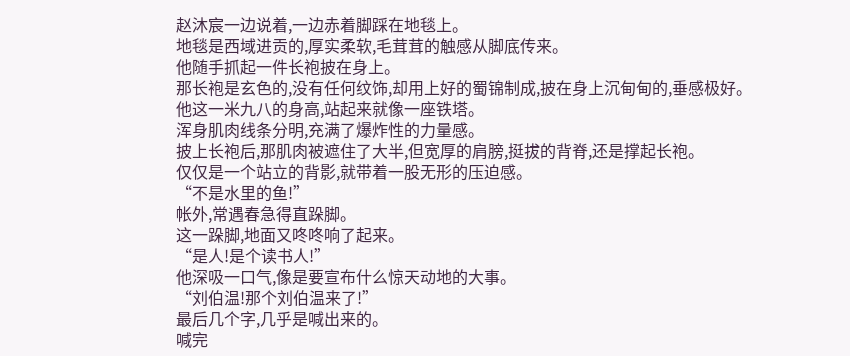赵沐宸一边说着,一边赤着脚踩在地毯上。
地毯是西域进贡的,厚实柔软,毛茸茸的触感从脚底传来。
他随手抓起一件长袍披在身上。
那长袍是玄色的,没有任何纹饰,却用上好的蜀锦制成,披在身上沉甸甸的,垂感极好。
他这一米九八的身高,站起来就像一座铁塔。
浑身肌肉线条分明,充满了爆炸性的力量感。
披上长袍后,那肌肉被遮住了大半,但宽厚的肩膀,挺拔的背脊,还是撑起长袍。
仅仅是一个站立的背影,就带着一股无形的压迫感。
“不是水里的鱼!”
帐外,常遇春急得直跺脚。
这一跺脚,地面又咚咚响了起来。
“是人!是个读书人!”
他深吸一口气,像是要宣布什么惊天动地的大事。
“刘伯温!那个刘伯温来了!”
最后几个字,几乎是喊出来的。
喊完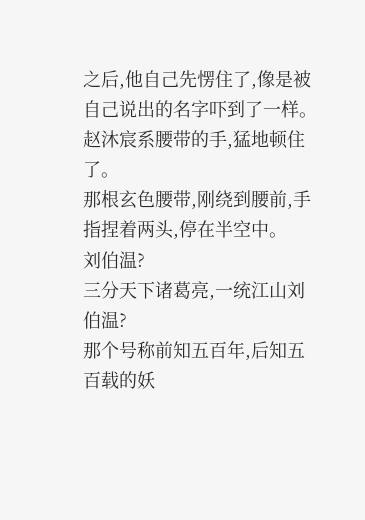之后,他自己先愣住了,像是被自己说出的名字吓到了一样。
赵沐宸系腰带的手,猛地顿住了。
那根玄色腰带,刚绕到腰前,手指捏着两头,停在半空中。
刘伯温?
三分天下诸葛亮,一统江山刘伯温?
那个号称前知五百年,后知五百载的妖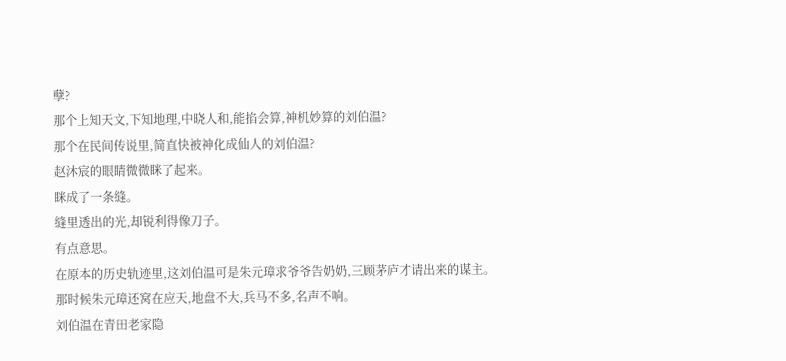孽?
那个上知天文,下知地理,中晓人和,能掐会算,神机妙算的刘伯温?
那个在民间传说里,简直快被神化成仙人的刘伯温?
赵沐宸的眼睛微微眯了起来。
眯成了一条缝。
缝里透出的光,却锐利得像刀子。
有点意思。
在原本的历史轨迹里,这刘伯温可是朱元璋求爷爷告奶奶,三顾茅庐才请出来的谋主。
那时候朱元璋还窝在应天,地盘不大,兵马不多,名声不响。
刘伯温在青田老家隐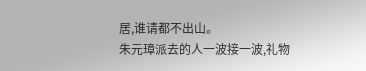居,谁请都不出山。
朱元璋派去的人一波接一波,礼物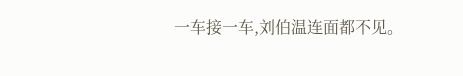一车接一车,刘伯温连面都不见。